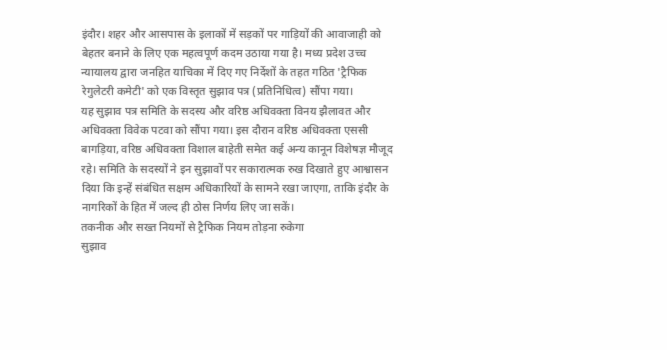इंदौर। शहर और आसपास के इलाकों में सड़कों पर गाड़ियों की आवाजाही को बेहतर बनाने के लिए एक महत्वपूर्ण कदम उठाया गया है। मध्य प्रदेश उच्च न्यायालय द्वारा जनहित याचिका में दिए गए निर्देशों के तहत गठित 'ट्रैफिक रेगुलेटरी कमेटी' को एक विस्तृत सुझाव पत्र (प्रतिनिधित्व) सौंपा गया।
यह सुझाव पत्र समिति के सदस्य और वरिष्ठ अधिवक्ता विनय झैलावत और अधिवक्ता विवेक पटवा को सौंपा गया। इस दौरान वरिष्ठ अधिवक्ता एससी बागड़िया, वरिष्ठ अधिवक्ता विशाल बाहेती समेत कई अन्य कानून विशेषज्ञ मौजूद रहे। समिति के सदस्यों ने इन सुझावों पर सकारात्मक रुख दिखाते हुए आश्वासन दिया कि इन्हें संबंधित सक्षम अधिकारियों के सामने रखा जाएगा, ताकि इंदौर के नागरिकों के हित में जल्द ही ठोस निर्णय लिए जा सकें।
तकनीक और सख्त नियमों से ट्रैफिक नियम तोड़ना रुकेगा
सुझाव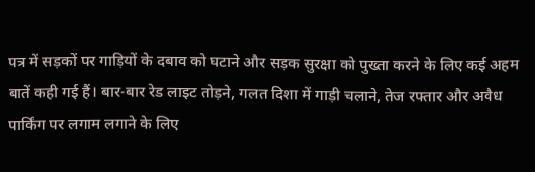पत्र में सड़कों पर गाड़ियों के दबाव को घटाने और सड़क सुरक्षा को पुख्ता करने के लिए कई अहम बातें कही गई हैं। बार-बार रेड लाइट तोड़ने, गलत दिशा में गाड़ी चलाने, तेज रफ्तार और अवैध पार्किंग पर लगाम लगाने के लिए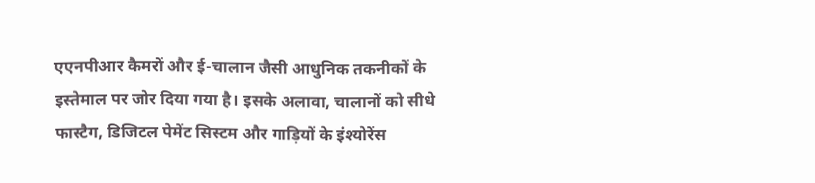एएनपीआर कैमरों और ई-चालान जैसी आधुनिक तकनीकों के इस्तेमाल पर जोर दिया गया है। इसके अलावा, चालानों को सीधे फास्टैग, डिजिटल पेमेंट सिस्टम और गाड़ियों के इंश्योरेंस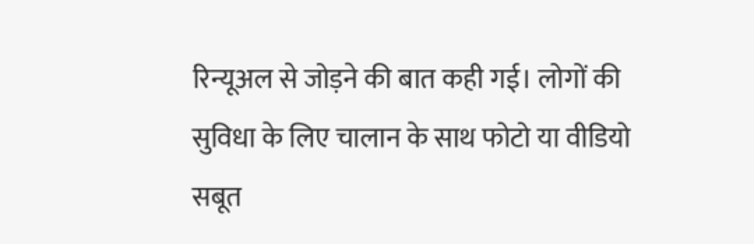रिन्यूअल से जोड़ने की बात कही गई। लोगों की सुविधा के लिए चालान के साथ फोटो या वीडियो सबूत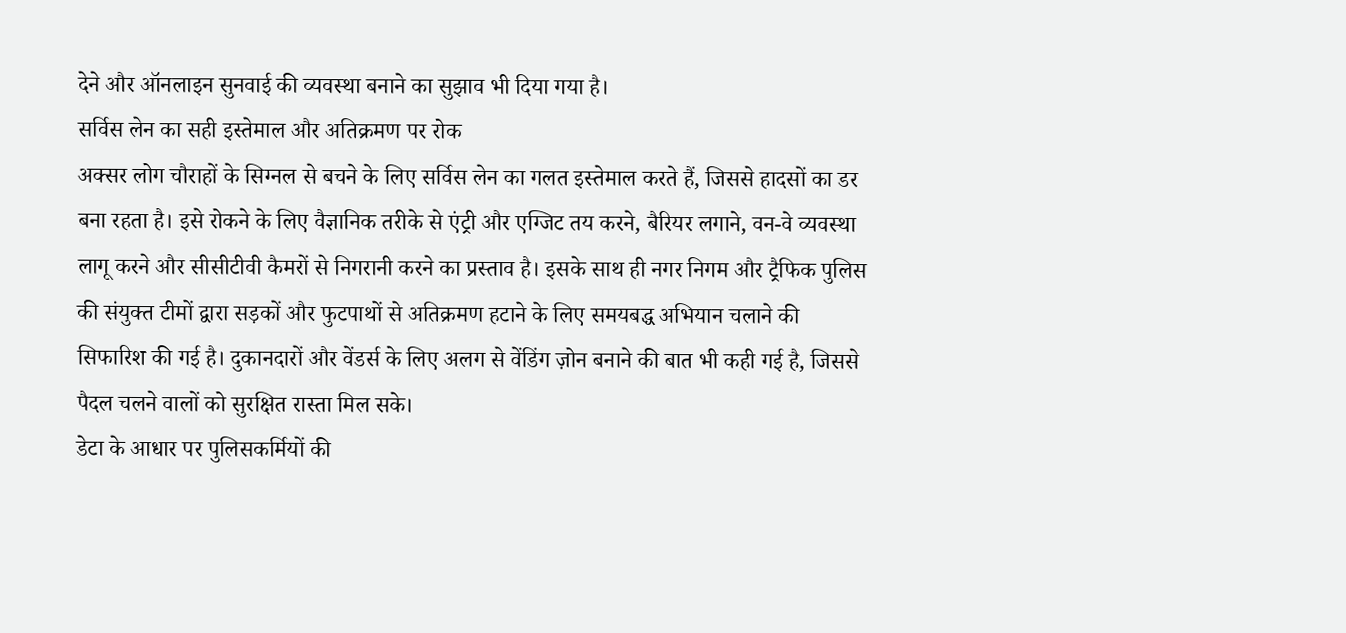देने और ऑनलाइन सुनवाई की व्यवस्था बनाने का सुझाव भी दिया गया है।
सर्विस लेन का सही इस्तेमाल और अतिक्रमण पर रोक
अक्सर लोग चौराहों के सिग्नल से बचने के लिए सर्विस लेन का गलत इस्तेमाल करते हैं, जिससे हादसों का डर बना रहता है। इसे रोकने के लिए वैज्ञानिक तरीके से एंट्री और एग्जिट तय करने, बैरियर लगाने, वन-वे व्यवस्था लागू करने और सीसीटीवी कैमरों से निगरानी करने का प्रस्ताव है। इसके साथ ही नगर निगम और ट्रैफिक पुलिस की संयुक्त टीमों द्वारा सड़कों और फुटपाथों से अतिक्रमण हटाने के लिए समयबद्ध अभियान चलाने की सिफारिश की गई है। दुकानदारों और वेंडर्स के लिए अलग से वेंडिंग ज़ोन बनाने की बात भी कही गई है, जिससे पैदल चलने वालों को सुरक्षित रास्ता मिल सके।
डेटा के आधार पर पुलिसकर्मियों की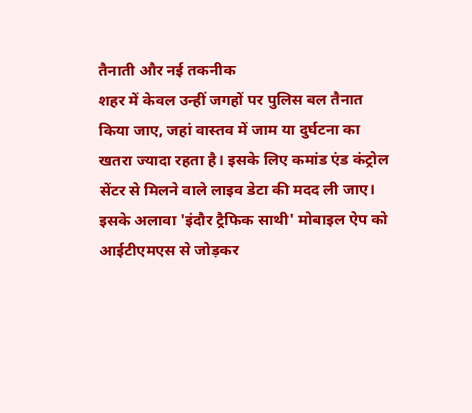तैनाती और नई तकनीक
शहर में केवल उन्हीं जगहों पर पुलिस बल तैनात किया जाए, जहां वास्तव में जाम या दुर्घटना का खतरा ज्यादा रहता है। इसके लिए कमांड एंड कंट्रोल सेंटर से मिलने वाले लाइव डेटा की मदद ली जाए। इसके अलावा 'इंदौर ट्रैफिक साथी' मोबाइल ऐप को आईटीएमएस से जोड़कर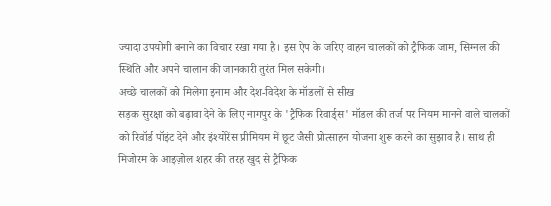ज्यादा उपयोगी बनाने का विचार रखा गया है। इस ऐप के जरिए वाहन चालकों को ट्रैफिक जाम, सिग्नल की स्थिति और अपने चालान की जानकारी तुरंत मिल सकेगी।
अच्छे चालकों को मिलेगा इनाम और देश-विदेश के मॉडलों से सीख
सड़क सुरक्षा को बढ़ावा देने के लिए नागपुर के 'ट्रैफिक रिवार्ड्स' मॉडल की तर्ज पर नियम मानने वाले चालकों को रिवॉर्ड पॉइंट देने और इंश्योरेंस प्रीमियम में छूट जैसी प्रोत्साहन योजना शुरू करने का सुझाव है। साथ ही मिजोरम के आइज़ोल शहर की तरह खुद से ट्रैफिक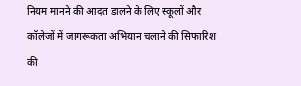नियम मानने की आदत डालने के लिए स्कूलों और कॉलेजों में जागरूकता अभियान चलाने की सिफारिश की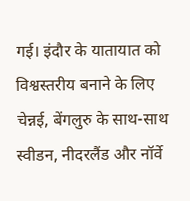गई। इंदौर के यातायात को विश्वस्तरीय बनाने के लिए चेन्नई, बेंगलुरु के साथ-साथ स्वीडन, नीदरलैंड और नॉर्वे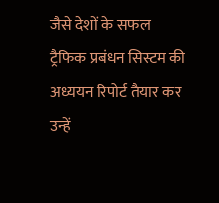जैसे देशों के सफल ट्रैफिक प्रबंधन सिस्टम की अध्ययन रिपोर्ट तैयार कर उन्हें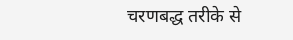चरणबद्ध तरीके से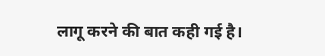लागू करने की बात कही गई है।